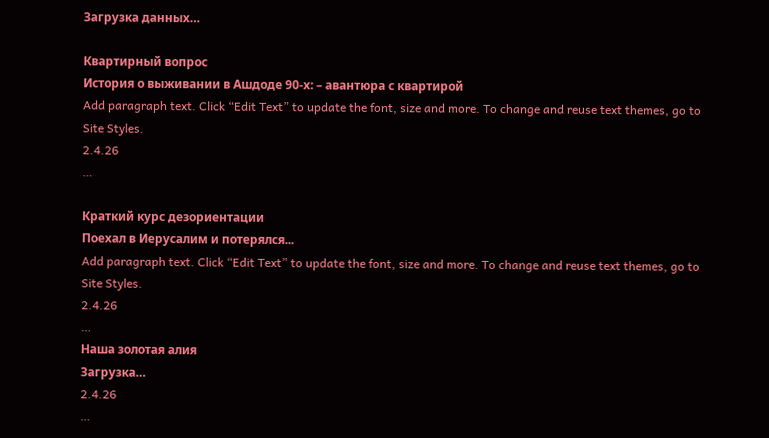Загрузка данных…

Квартирный вопрос
История о выживании в Ашдоде 90-х: – авантюра с квартирой
Add paragraph text. Click “Edit Text” to update the font, size and more. To change and reuse text themes, go to Site Styles.
2.4.26
…

Краткий курс дезориентации
Поехал в Иерусалим и потерялся...
Add paragraph text. Click “Edit Text” to update the font, size and more. To change and reuse text themes, go to Site Styles.
2.4.26
…
Наша золотая алия
Загрузка…
2.4.26
…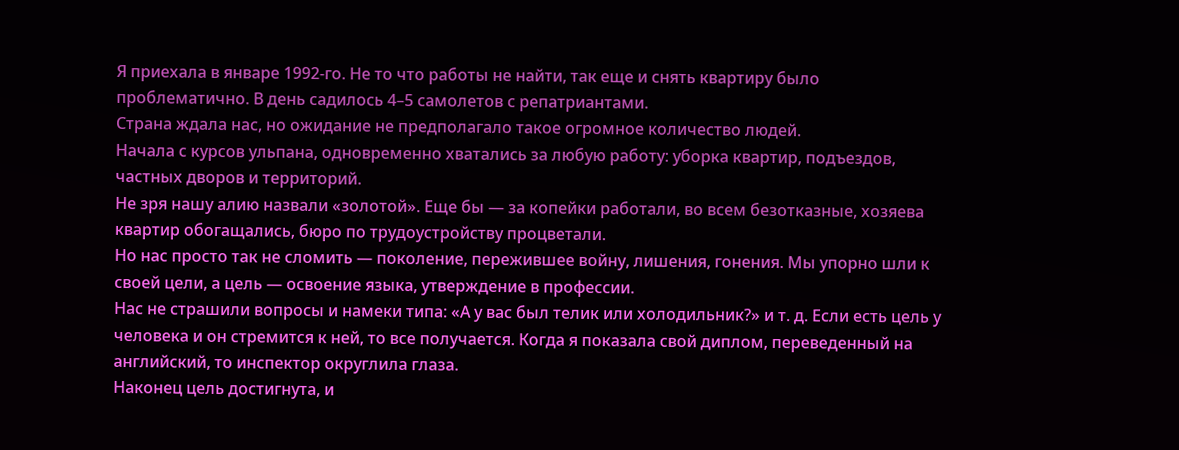Я приехала в январе 1992-го. Не то что работы не найти, так еще и снять квартиру было проблематично. В день садилось 4–5 самолетов с репатриантами.
Страна ждала нас, но ожидание не предполагало такое огромное количество людей.
Начала с курсов ульпана, одновременно хватались за любую работу: уборка квартир, подъездов, частных дворов и территорий.
Не зря нашу алию назвали «золотой». Еще бы — за копейки работали, во всем безотказные, хозяева квартир обогащались, бюро по трудоустройству процветали.
Но нас просто так не сломить — поколение, пережившее войну, лишения, гонения. Мы упорно шли к своей цели, а цель — освоение языка, утверждение в профессии.
Нас не страшили вопросы и намеки типа: «А у вас был телик или холодильник?» и т. д. Если есть цель у человека и он стремится к ней, то все получается. Когда я показала свой диплом, переведенный на английский, то инспектор округлила глаза.
Наконец цель достигнута, и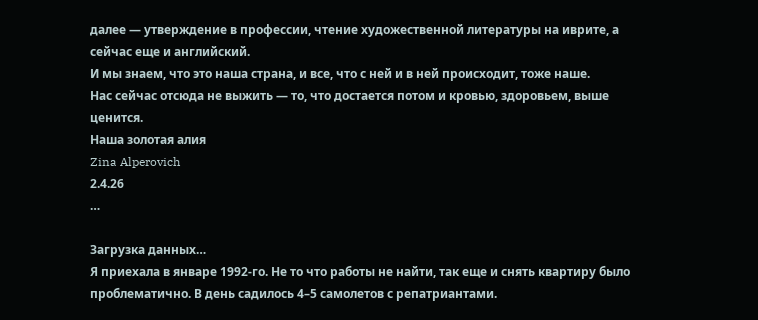далее — утверждение в профессии, чтение художественной литературы на иврите, а сейчас еще и английский.
И мы знаем, что это наша страна, и все, что с ней и в ней происходит, тоже наше.
Нас сейчас отсюда не выжить — то, что достается потом и кровью, здоровьем, выше ценится.
Наша золотая алия
Zina Alperovich
2.4.26
…

Загрузка данных…
Я приехала в январе 1992-го. Не то что работы не найти, так еще и снять квартиру было проблематично. В день садилось 4–5 самолетов с репатриантами.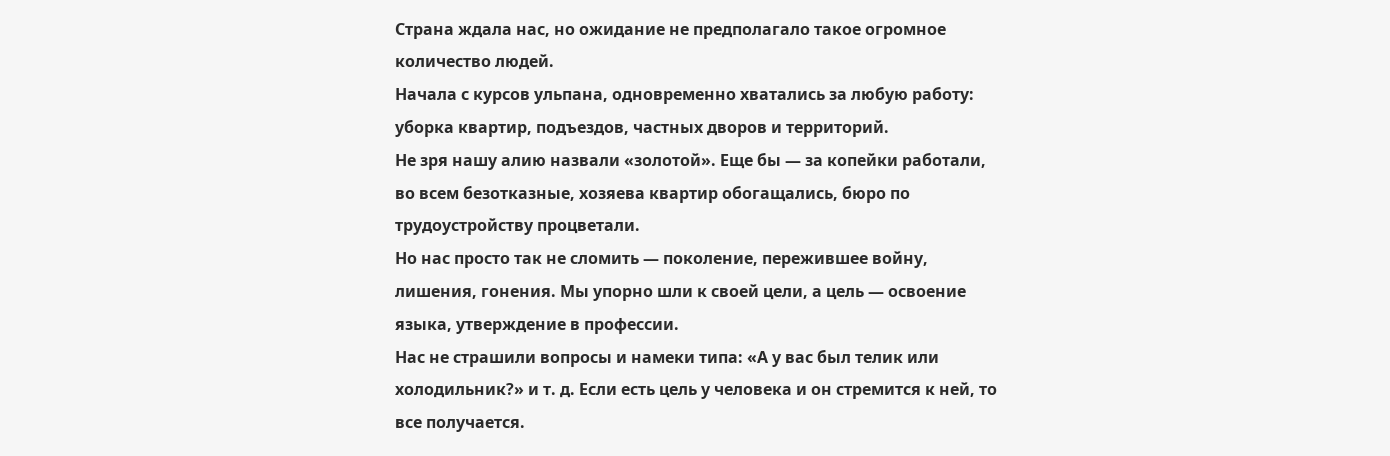Страна ждала нас, но ожидание не предполагало такое огромное количество людей.
Начала с курсов ульпана, одновременно хватались за любую работу: уборка квартир, подъездов, частных дворов и территорий.
Не зря нашу алию назвали «золотой». Еще бы — за копейки работали, во всем безотказные, хозяева квартир обогащались, бюро по трудоустройству процветали.
Но нас просто так не сломить — поколение, пережившее войну, лишения, гонения. Мы упорно шли к своей цели, а цель — освоение языка, утверждение в профессии.
Нас не страшили вопросы и намеки типа: «А у вас был телик или холодильник?» и т. д. Если есть цель у человека и он стремится к ней, то все получается.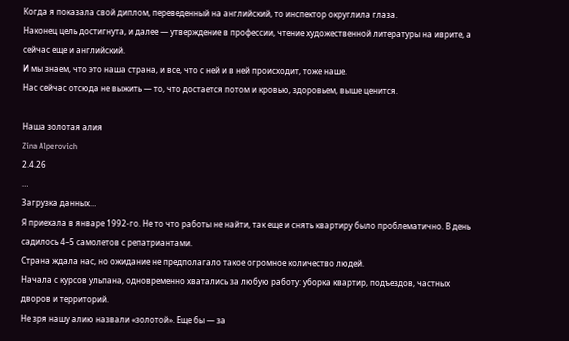Когда я показала свой диплом, переведенный на английский, то инспектор округлила глаза.
Наконец цель достигнута, и далее — утверждение в профессии, чтение художественной литературы на иврите, а сейчас еще и английский.
И мы знаем, что это наша страна, и все, что с ней и в ней происходит, тоже наше.
Нас сейчас отсюда не выжить — то, что достается потом и кровью, здоровьем, выше ценится.

Наша золотая алия
Zina Alperovich
2.4.26
…
Загрузка данных…
Я приехала в январе 1992-го. Не то что работы не найти, так еще и снять квартиру было проблематично. В день садилось 4–5 самолетов с репатриантами.
Страна ждала нас, но ожидание не предполагало такое огромное количество людей.
Начала с курсов ульпана, одновременно хватались за любую работу: уборка квартир, подъездов, частных дворов и территорий.
Не зря нашу алию назвали «золотой». Еще бы — за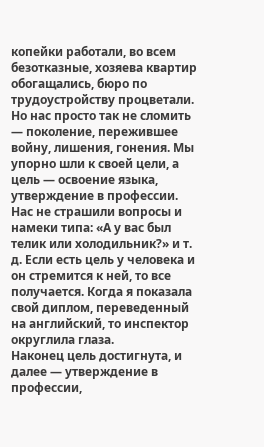копейки работали, во всем безотказные, хозяева квартир обогащались, бюро по трудоустройству процветали.
Но нас просто так не сломить — поколение, пережившее войну, лишения, гонения. Мы упорно шли к своей цели, а цель — освоение языка, утверждение в профессии.
Нас не страшили вопросы и намеки типа: «А у вас был телик или холодильник?» и т. д. Если есть цель у человека и он стремится к ней, то все получается. Когда я показала свой диплом, переведенный на английский, то инспектор округлила глаза.
Наконец цель достигнута, и далее — утверждение в профессии,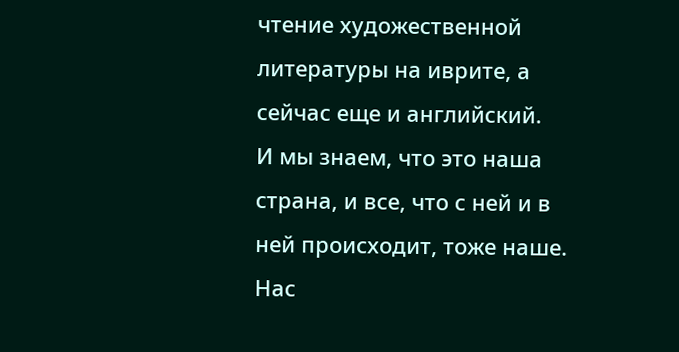чтение художественной литературы на иврите, а сейчас еще и английский.
И мы знаем, что это наша страна, и все, что с ней и в ней происходит, тоже наше.
Нас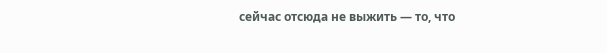сейчас отсюда не выжить — то, что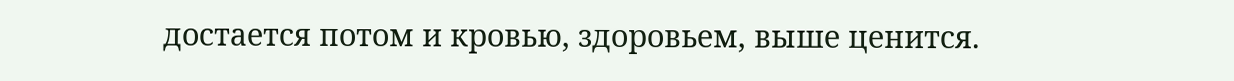достается потом и кровью, здоровьем, выше ценится.